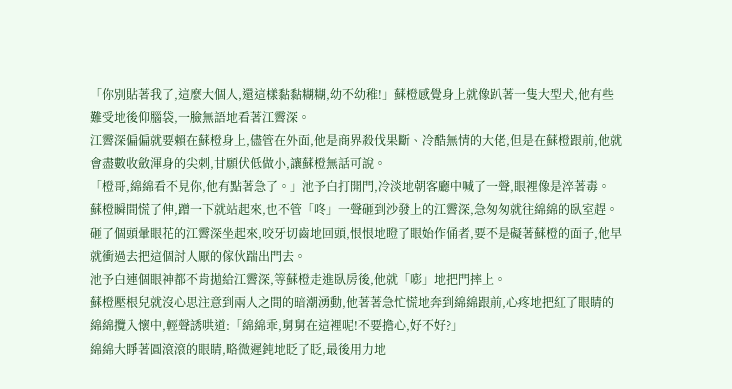「你別貼著我了,這麼大個人,還這樣黏黏糊糊,幼不幼稚!」蘇橙感覺身上就像趴著一隻大型犬,他有些難受地後仰腦袋,一臉無語地看著江霽深。
江霽深偏偏就要賴在蘇橙身上,儘管在外面,他是商界殺伐果斷、冷酷無情的大佬,但是在蘇橙跟前,他就會盡數收斂渾身的尖刺,甘願伏低做小,讓蘇橙無話可說。
「橙哥,綿綿看不見你,他有點著急了。」池予白打開門,冷淡地朝客廳中喊了一聲,眼裡像是淬著毒。
蘇橙瞬間慌了伸,蹭一下就站起來,也不管「咚」一聲砸到沙發上的江霽深,急匆匆就往綿綿的臥室趕。
砸了個頭暈眼花的江霽深坐起來,咬牙切齒地回頭,恨恨地瞪了眼始作俑者,要不是礙著蘇橙的面子,他早就衝過去把這個討人厭的傢伙踹出門去。
池予白連個眼神都不肯拋給江霽深,等蘇橙走進臥房後,他就「嘭」地把門摔上。
蘇橙壓根兒就沒心思注意到兩人之間的暗潮湧動,他著著急忙慌地奔到綿綿跟前,心疼地把紅了眼睛的綿綿攬入懷中,輕聲誘哄道:「綿綿乖,舅舅在這裡呢!不要擔心,好不好?」
綿綿大睜著圓滾滾的眼睛,略微遲鈍地眨了眨,最後用力地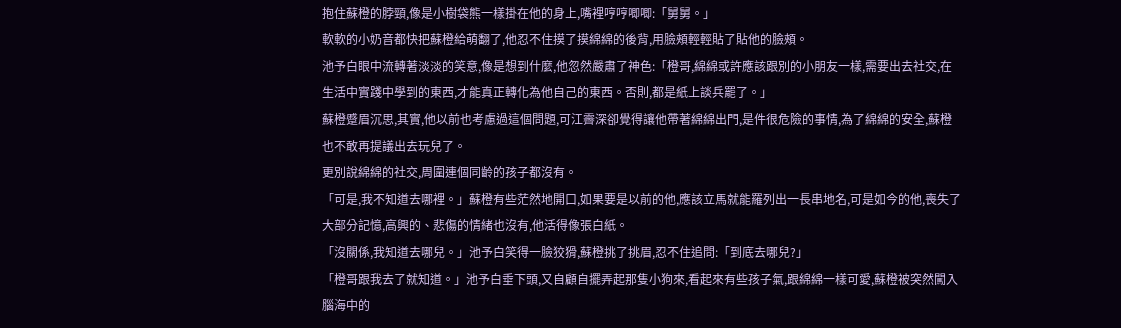抱住蘇橙的脖頸,像是小樹袋熊一樣掛在他的身上,嘴裡哼哼唧唧:「舅舅。」
軟軟的小奶音都快把蘇橙給萌翻了,他忍不住摸了摸綿綿的後背,用臉頰輕輕貼了貼他的臉頰。
池予白眼中流轉著淡淡的笑意,像是想到什麼,他忽然嚴肅了神色:「橙哥,綿綿或許應該跟別的小朋友一樣,需要出去社交,在生活中實踐中學到的東西,才能真正轉化為他自己的東西。否則,都是紙上談兵罷了。」
蘇橙蹙眉沉思,其實,他以前也考慮過這個問題,可江霽深卻覺得讓他帶著綿綿出門,是件很危險的事情,為了綿綿的安全,蘇橙也不敢再提議出去玩兒了。
更別說綿綿的社交,周圍連個同齡的孩子都沒有。
「可是,我不知道去哪裡。」蘇橙有些茫然地開口,如果要是以前的他,應該立馬就能羅列出一長串地名,可是如今的他,喪失了大部分記憶,高興的、悲傷的情緒也沒有,他活得像張白紙。
「沒關係,我知道去哪兒。」池予白笑得一臉狡猾,蘇橙挑了挑眉,忍不住追問:「到底去哪兒?」
「橙哥跟我去了就知道。」池予白垂下頭,又自顧自擺弄起那隻小狗來,看起來有些孩子氣,跟綿綿一樣可愛,蘇橙被突然闖入腦海中的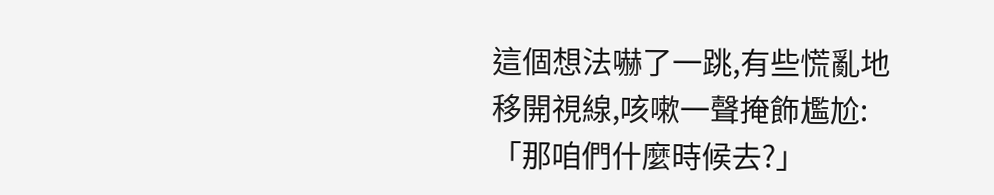這個想法嚇了一跳,有些慌亂地移開視線,咳嗽一聲掩飾尷尬:「那咱們什麼時候去?」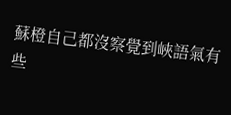蘇橙自己都沒察覺到峽語氣有些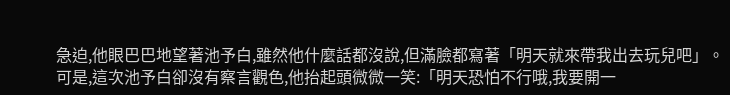急迫,他眼巴巴地望著池予白,雖然他什麼話都沒說,但滿臉都寫著「明天就來帶我出去玩兒吧」。
可是,這次池予白卻沒有察言觀色,他抬起頭微微一笑:「明天恐怕不行哦,我要開一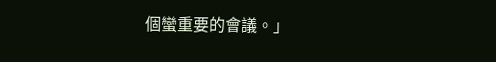個蠻重要的會議。」